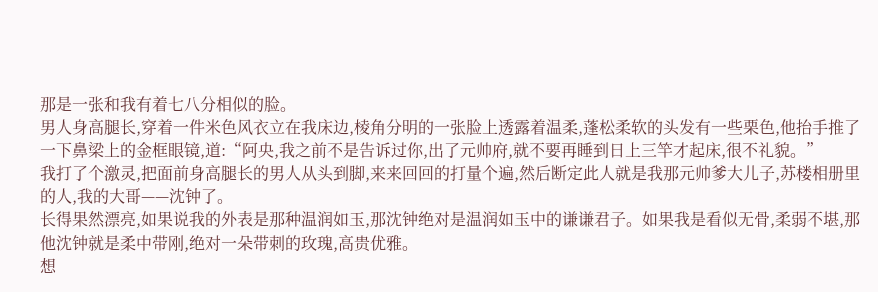那是一张和我有着七八分相似的脸。
男人身高腿长,穿着一件米色风衣立在我床边,棱角分明的一张脸上透露着温柔,蓬松柔软的头发有一些栗色,他抬手推了一下鼻梁上的金框眼镜,道:“阿央,我之前不是告诉过你,出了元帅府,就不要再睡到日上三竿才起床,很不礼貌。”
我打了个激灵,把面前身高腿长的男人从头到脚,来来回回的打量个遍,然后断定此人就是我那元帅爹大儿子,苏楼相册里的人,我的大哥——沈钟了。
长得果然漂亮,如果说我的外表是那种温润如玉,那沈钟绝对是温润如玉中的谦谦君子。如果我是看似无骨,柔弱不堪,那他沈钟就是柔中带刚,绝对一朵带刺的玫瑰,高贵优雅。
想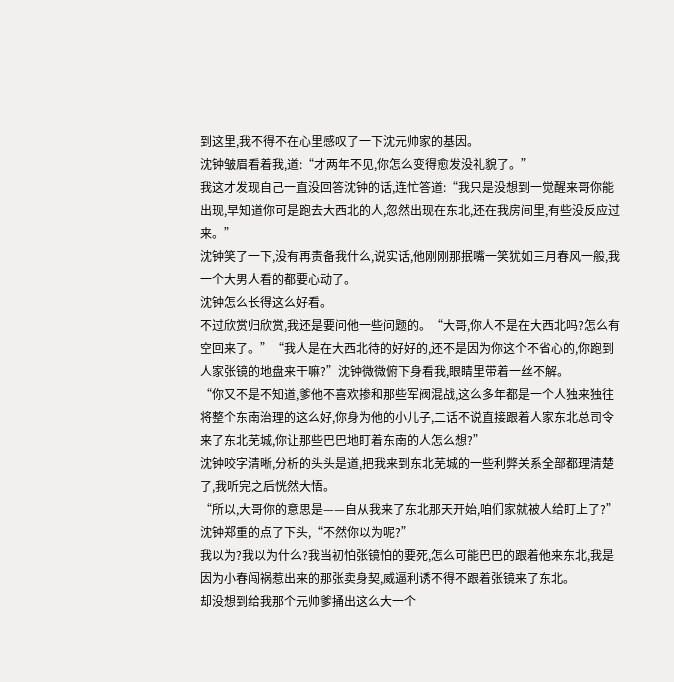到这里,我不得不在心里感叹了一下沈元帅家的基因。
沈钟皱眉看着我,道:“才两年不见,你怎么变得愈发没礼貌了。”
我这才发现自己一直没回答沈钟的话,连忙答道:“我只是没想到一觉醒来哥你能出现,早知道你可是跑去大西北的人,忽然出现在东北,还在我房间里,有些没反应过来。”
沈钟笑了一下,没有再责备我什么,说实话,他刚刚那抿嘴一笑犹如三月春风一般,我一个大男人看的都要心动了。
沈钟怎么长得这么好看。
不过欣赏归欣赏,我还是要问他一些问题的。“大哥,你人不是在大西北吗?怎么有空回来了。”“我人是在大西北待的好好的,还不是因为你这个不省心的,你跑到人家张镜的地盘来干嘛?”沈钟微微俯下身看我,眼睛里带着一丝不解。
“你又不是不知道,爹他不喜欢掺和那些军阀混战,这么多年都是一个人独来独往将整个东南治理的这么好,你身为他的小儿子,二话不说直接跟着人家东北总司令来了东北芜城,你让那些巴巴地盯着东南的人怎么想?”
沈钟咬字清晰,分析的头头是道,把我来到东北芜城的一些利弊关系全部都理清楚了,我听完之后恍然大悟。
“所以,大哥你的意思是——自从我来了东北那天开始,咱们家就被人给盯上了?”
沈钟郑重的点了下头,“不然你以为呢?”
我以为?我以为什么?我当初怕张镜怕的要死,怎么可能巴巴的跟着他来东北,我是因为小春闯祸惹出来的那张卖身契,威逼利诱不得不跟着张镜来了东北。
却没想到给我那个元帅爹捅出这么大一个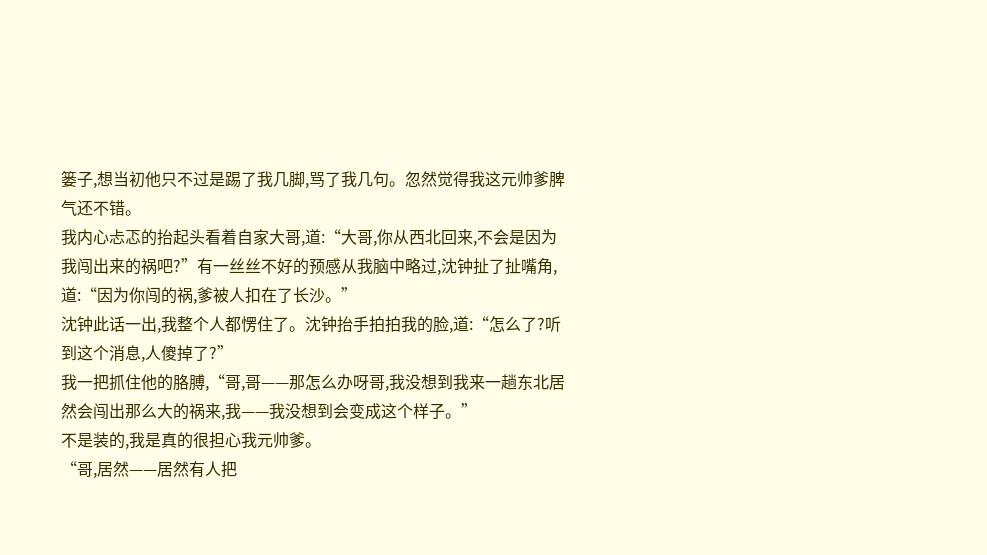篓子,想当初他只不过是踢了我几脚,骂了我几句。忽然觉得我这元帅爹脾气还不错。
我内心忐忑的抬起头看着自家大哥,道:“大哥,你从西北回来,不会是因为我闯出来的祸吧?”有一丝丝不好的预感从我脑中略过,沈钟扯了扯嘴角,道:“因为你闯的祸,爹被人扣在了长沙。”
沈钟此话一出,我整个人都愣住了。沈钟抬手拍拍我的脸,道:“怎么了?听到这个消息,人傻掉了?”
我一把抓住他的胳膊,“哥,哥——那怎么办呀哥,我没想到我来一趟东北居然会闯出那么大的祸来,我——我没想到会变成这个样子。”
不是装的,我是真的很担心我元帅爹。
“哥,居然——居然有人把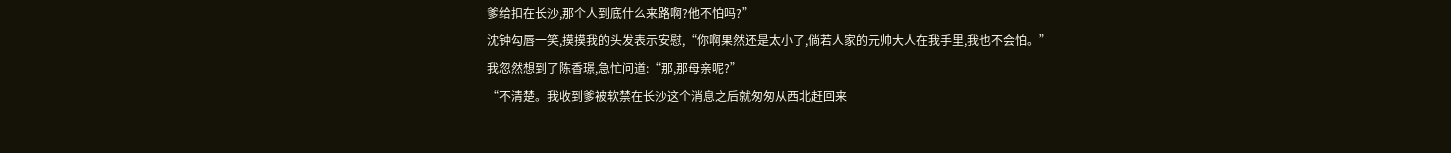爹给扣在长沙,那个人到底什么来路啊?他不怕吗?”
沈钟勾唇一笑,摸摸我的头发表示安慰,“你啊果然还是太小了,倘若人家的元帅大人在我手里,我也不会怕。”
我忽然想到了陈香璟,急忙问道:“那,那母亲呢?”
“不清楚。我收到爹被软禁在长沙这个消息之后就匆匆从西北赶回来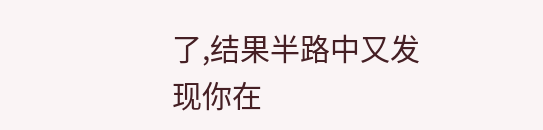了,结果半路中又发现你在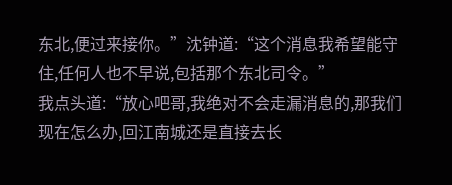东北,便过来接你。”沈钟道:“这个消息我希望能守住,任何人也不早说,包括那个东北司令。”
我点头道:“放心吧哥,我绝对不会走漏消息的,那我们现在怎么办,回江南城还是直接去长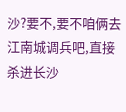沙?要不,要不咱俩去江南城调兵吧,直接杀进长沙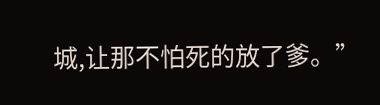城,让那不怕死的放了爹。”